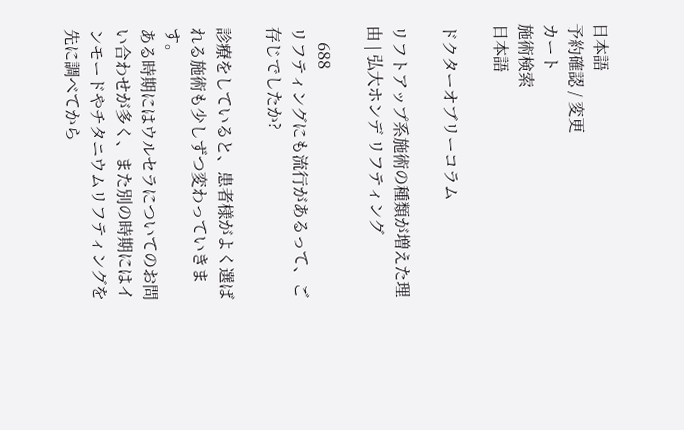日本語
予約確認 / 変更
カート
施術検索
日本語

ドクターオブリーコラム

リフトアップ系施術の種類が増えた理由 | 弘大ホンデ リフティング

    688
リフティングにも流行があるって、ご存じでしたか?

診療をしていると、患者様がよく選ばれる施術も少しずつ変わっていきます。
ある時期にはウルセラについてのお問い合わせが多く、また別の時期にはインモードやチタニウムリフティングを先に調べてから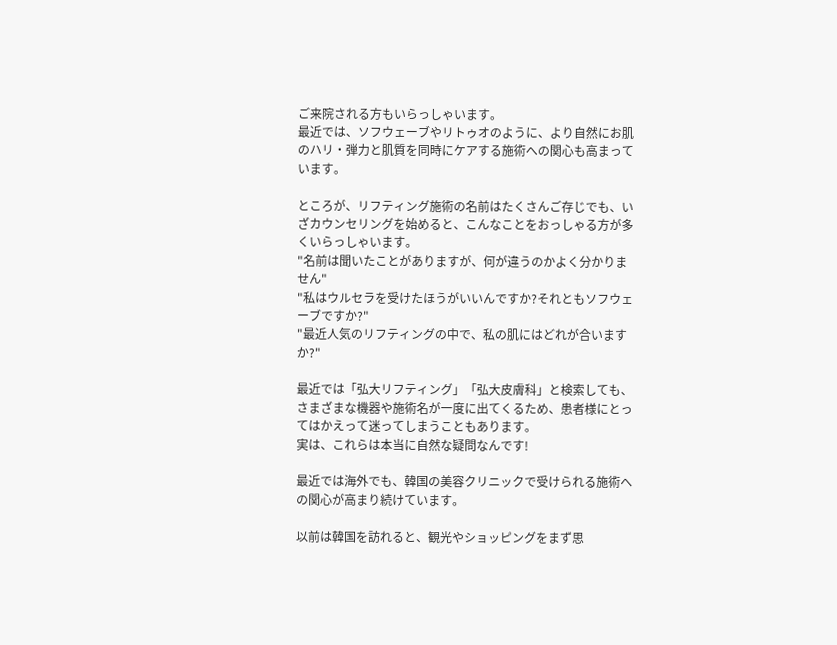ご来院される方もいらっしゃいます。
最近では、ソフウェーブやリトゥオのように、より自然にお肌のハリ・弾力と肌質を同時にケアする施術への関心も高まっています。

ところが、リフティング施術の名前はたくさんご存じでも、いざカウンセリングを始めると、こんなことをおっしゃる方が多くいらっしゃいます。
"名前は聞いたことがありますが、何が違うのかよく分かりません"
"私はウルセラを受けたほうがいいんですか?それともソフウェーブですか?"
"最近人気のリフティングの中で、私の肌にはどれが合いますか?"

最近では「弘大リフティング」「弘大皮膚科」と検索しても、さまざまな機器や施術名が一度に出てくるため、患者様にとってはかえって迷ってしまうこともあります。
実は、これらは本当に自然な疑問なんです!

最近では海外でも、韓国の美容クリニックで受けられる施術への関心が高まり続けています。

以前は韓国を訪れると、観光やショッピングをまず思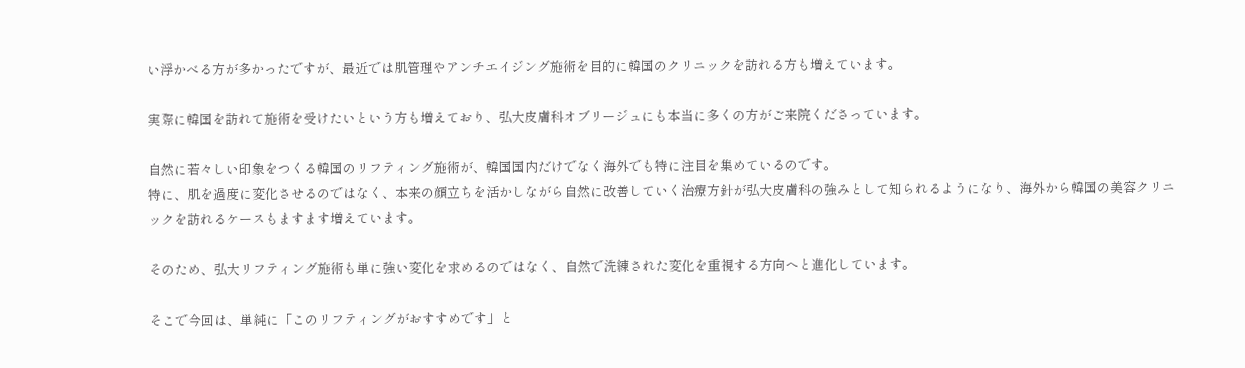い浮かべる方が多かったですが、最近では肌管理やアンチエイジング施術を目的に韓国のクリニックを訪れる方も増えています。

実際に韓国を訪れて施術を受けたいという方も増えており、弘大皮膚科オブリージュにも本当に多くの方がご来院くださっています。

自然に若々しい印象をつくる韓国のリフティング施術が、韓国国内だけでなく海外でも特に注目を集めているのです。
特に、肌を過度に変化させるのではなく、本来の顔立ちを活かしながら自然に改善していく治療方針が弘大皮膚科の強みとして知られるようになり、海外から韓国の美容クリニックを訪れるケースもますます増えています。

そのため、弘大リフティング施術も単に強い変化を求めるのではなく、自然で洗練された変化を重視する方向へと進化しています。

そこで今回は、単純に「このリフティングがおすすめです」と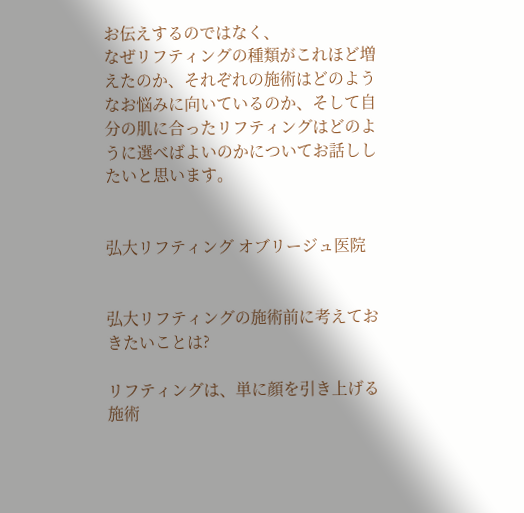お伝えするのではなく、
なぜリフティングの種類がこれほど増えたのか、それぞれの施術はどのようなお悩みに向いているのか、そして自分の肌に合ったリフティングはどのように選べばよいのかについてお話ししたいと思います。


弘大リフティング オブリージュ医院


弘大リフティングの施術前に考えておきたいことは?

リフティングは、単に顔を引き上げる施術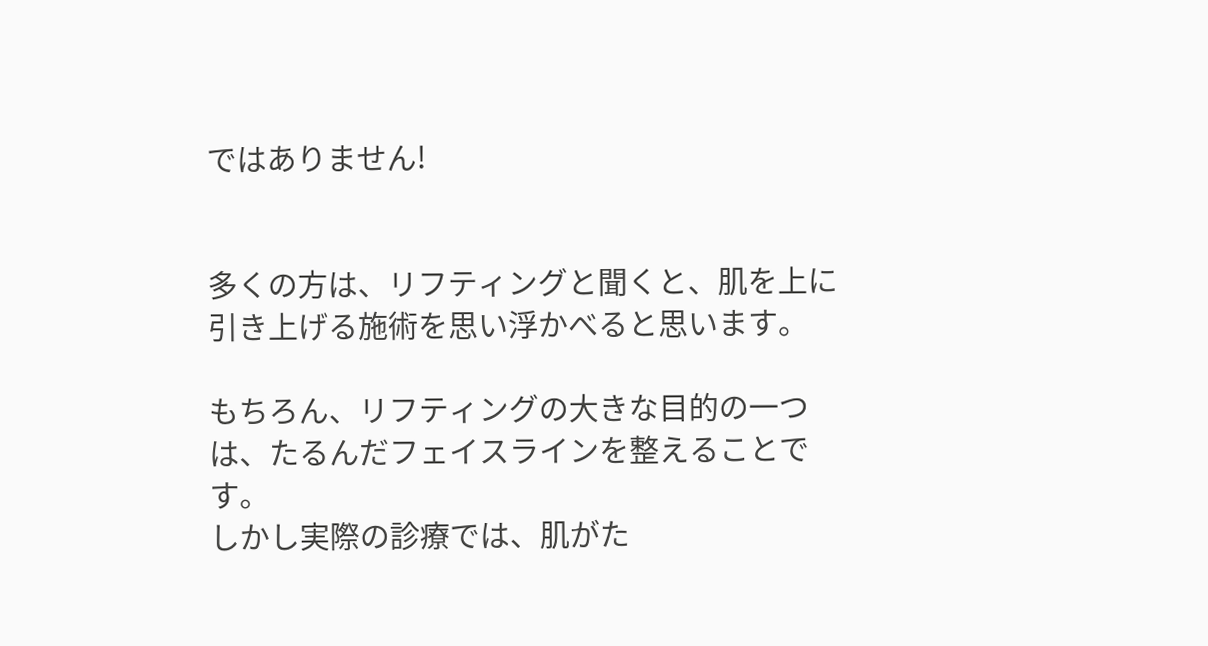ではありません!


多くの方は、リフティングと聞くと、肌を上に引き上げる施術を思い浮かべると思います。

もちろん、リフティングの大きな目的の一つは、たるんだフェイスラインを整えることです。
しかし実際の診療では、肌がた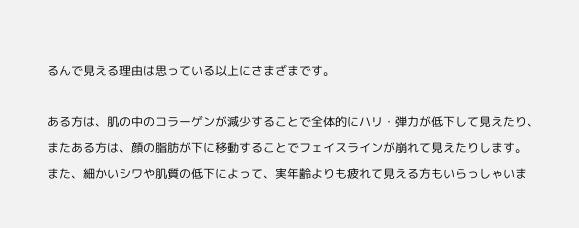るんで見える理由は思っている以上にさまざまです。

ある方は、肌の中のコラーゲンが減少することで全体的にハリ・弾力が低下して見えたり、
またある方は、顔の脂肪が下に移動することでフェイスラインが崩れて見えたりします。
また、細かいシワや肌質の低下によって、実年齢よりも疲れて見える方もいらっしゃいま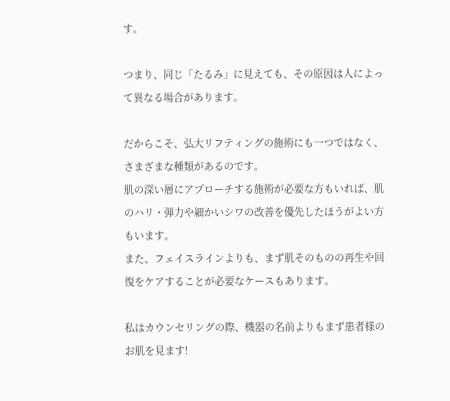す。

つまり、同じ「たるみ」に見えても、その原因は人によって異なる場合があります。

だからこそ、弘大リフティングの施術にも一つではなく、さまざまな種類があるのです。
肌の深い層にアプローチする施術が必要な方もいれば、肌のハリ・弾力や細かいシワの改善を優先したほうがよい方もいます。
また、フェイスラインよりも、まず肌そのものの再生や回復をケアすることが必要なケースもあります。

私はカウンセリングの際、機器の名前よりもまず患者様のお肌を見ます!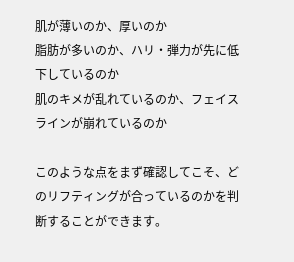肌が薄いのか、厚いのか
脂肪が多いのか、ハリ・弾力が先に低下しているのか
肌のキメが乱れているのか、フェイスラインが崩れているのか

このような点をまず確認してこそ、どのリフティングが合っているのかを判断することができます。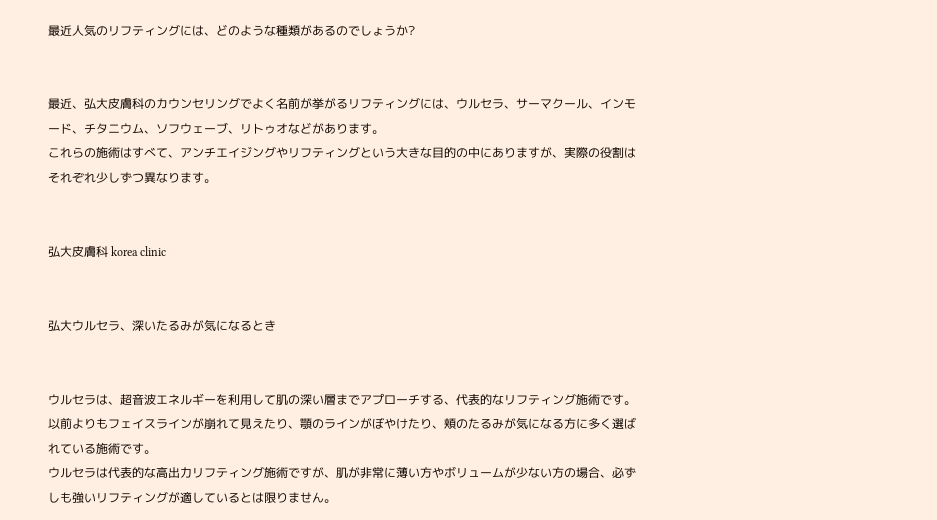最近人気のリフティングには、どのような種類があるのでしょうか?


最近、弘大皮膚科のカウンセリングでよく名前が挙がるリフティングには、ウルセラ、サーマクール、インモード、チタニウム、ソフウェーブ、リトゥオなどがあります。
これらの施術はすべて、アンチエイジングやリフティングという大きな目的の中にありますが、実際の役割はそれぞれ少しずつ異なります。


弘大皮膚科 korea clinic


弘大ウルセラ、深いたるみが気になるとき


ウルセラは、超音波エネルギーを利用して肌の深い層までアプローチする、代表的なリフティング施術です。
以前よりもフェイスラインが崩れて見えたり、顎のラインがぼやけたり、頬のたるみが気になる方に多く選ばれている施術です。
ウルセラは代表的な高出力リフティング施術ですが、肌が非常に薄い方やボリュームが少ない方の場合、必ずしも強いリフティングが適しているとは限りません。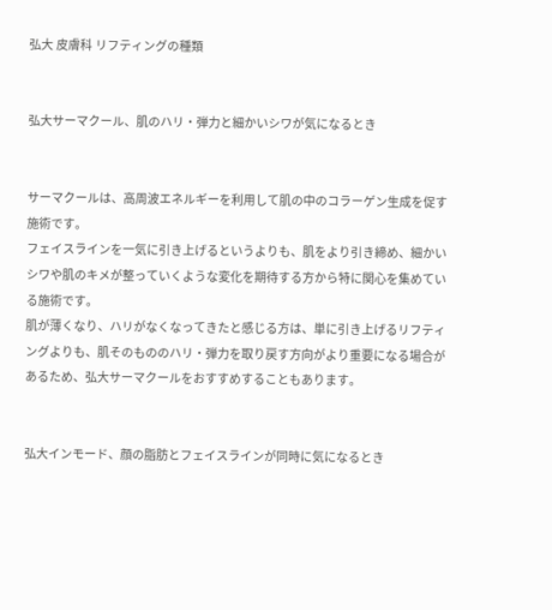弘大 皮膚科 リフティングの種類


弘大サーマクール、肌のハリ・弾力と細かいシワが気になるとき


サーマクールは、高周波エネルギーを利用して肌の中のコラーゲン生成を促す施術です。
フェイスラインを一気に引き上げるというよりも、肌をより引き締め、細かいシワや肌のキメが整っていくような変化を期待する方から特に関心を集めている施術です。
肌が薄くなり、ハリがなくなってきたと感じる方は、単に引き上げるリフティングよりも、肌そのもののハリ・弾力を取り戻す方向がより重要になる場合があるため、弘大サーマクールをおすすめすることもあります。


弘大インモード、顔の脂肪とフェイスラインが同時に気になるとき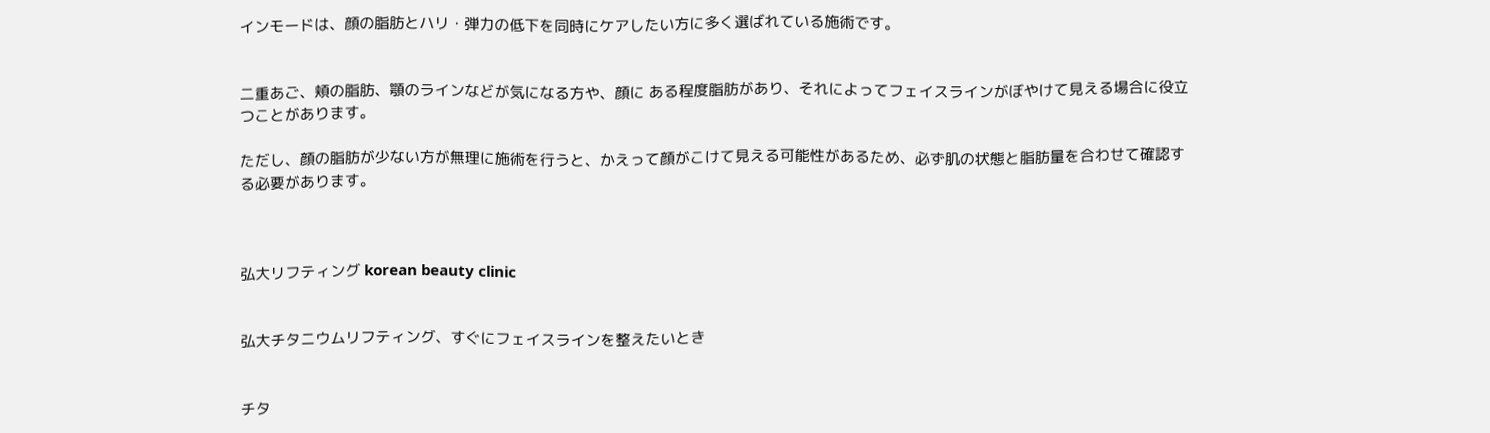インモードは、顔の脂肪とハリ・弾力の低下を同時にケアしたい方に多く選ばれている施術です。


二重あご、頬の脂肪、顎のラインなどが気になる方や、顔に ある程度脂肪があり、それによってフェイスラインがぼやけて見える場合に役立つことがあります。

ただし、顔の脂肪が少ない方が無理に施術を行うと、かえって顔がこけて見える可能性があるため、必ず肌の状態と脂肪量を合わせて確認する必要があります。



弘大リフティング korean beauty clinic


弘大チタニウムリフティング、すぐにフェイスラインを整えたいとき


チタ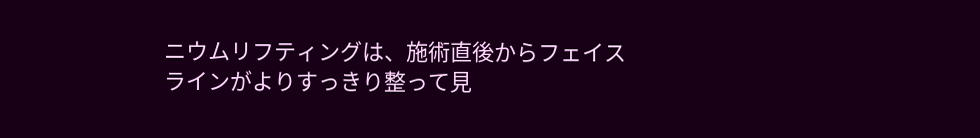ニウムリフティングは、施術直後からフェイスラインがよりすっきり整って見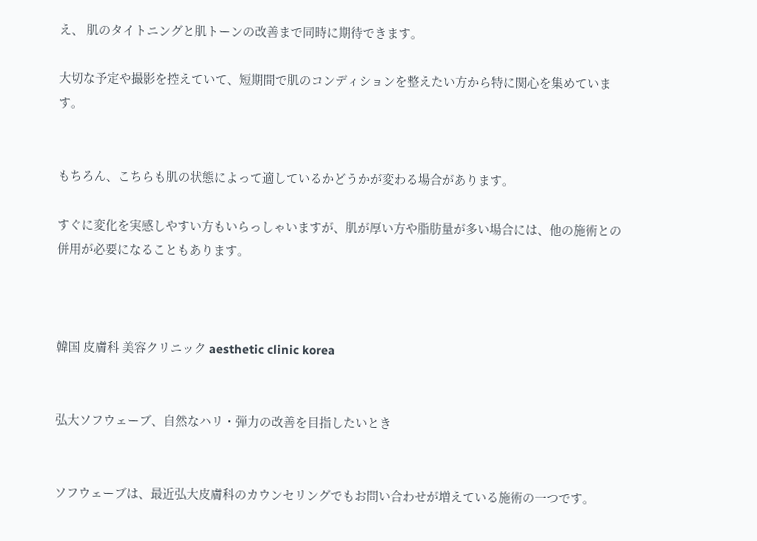え、 肌のタイトニングと肌トーンの改善まで同時に期待できます。

大切な予定や撮影を控えていて、短期間で肌のコンディションを整えたい方から特に関心を集めています。


もちろん、こちらも肌の状態によって適しているかどうかが変わる場合があります。

すぐに変化を実感しやすい方もいらっしゃいますが、肌が厚い方や脂肪量が多い場合には、他の施術との併用が必要になることもあります。



韓国 皮膚科 美容クリニック aesthetic clinic korea


弘大ソフウェーブ、自然なハリ・弾力の改善を目指したいとき


ソフウェーブは、最近弘大皮膚科のカウンセリングでもお問い合わせが増えている施術の一つです。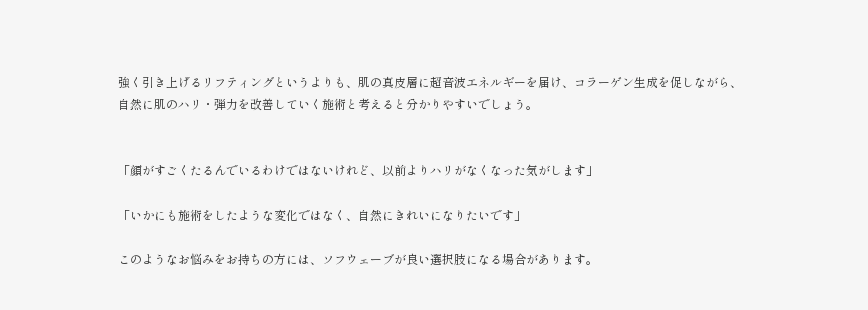強く引き上げるリフティングというよりも、肌の真皮層に超音波エネルギーを届け、コラーゲン生成を促しながら、自然に肌のハリ・弾力を改善していく施術と考えると分かりやすいでしょう。


「顔がすごくたるんでいるわけではないけれど、以前よりハリがなくなった気がします」

「いかにも施術をしたような変化ではなく、自然にきれいになりたいです」

このようなお悩みをお持ちの方には、ソフウェーブが良い選択肢になる場合があります。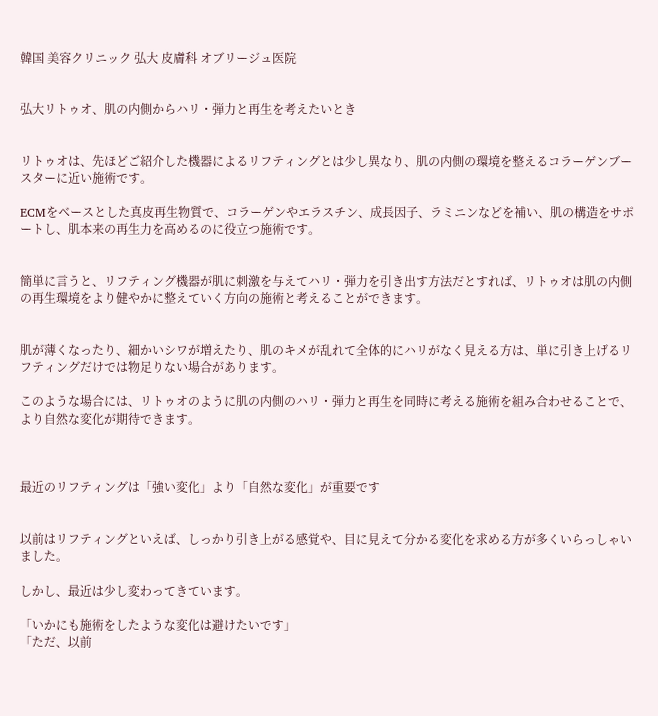韓国 美容クリニック 弘大 皮膚科 オブリージュ医院


弘大リトゥオ、肌の内側からハリ・弾力と再生を考えたいとき


リトゥオは、先ほどご紹介した機器によるリフティングとは少し異なり、肌の内側の環境を整えるコラーゲンブースターに近い施術です。

ECMをベースとした真皮再生物質で、コラーゲンやエラスチン、成長因子、ラミニンなどを補い、肌の構造をサポートし、肌本来の再生力を高めるのに役立つ施術です。


簡単に言うと、リフティング機器が肌に刺激を与えてハリ・弾力を引き出す方法だとすれば、リトゥオは肌の内側の再生環境をより健やかに整えていく方向の施術と考えることができます。


肌が薄くなったり、細かいシワが増えたり、肌のキメが乱れて全体的にハリがなく見える方は、単に引き上げるリフティングだけでは物足りない場合があります。

このような場合には、リトゥオのように肌の内側のハリ・弾力と再生を同時に考える施術を組み合わせることで、より自然な変化が期待できます。



最近のリフティングは「強い変化」より「自然な変化」が重要です


以前はリフティングといえば、しっかり引き上がる感覚や、目に見えて分かる変化を求める方が多くいらっしゃいました。

しかし、最近は少し変わってきています。

「いかにも施術をしたような変化は避けたいです」
「ただ、以前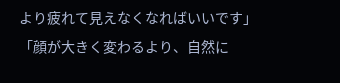より疲れて見えなくなればいいです」
「顔が大きく変わるより、自然に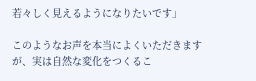若々しく見えるようになりたいです」

このようなお声を本当によくいただきますが、実は自然な変化をつくるこ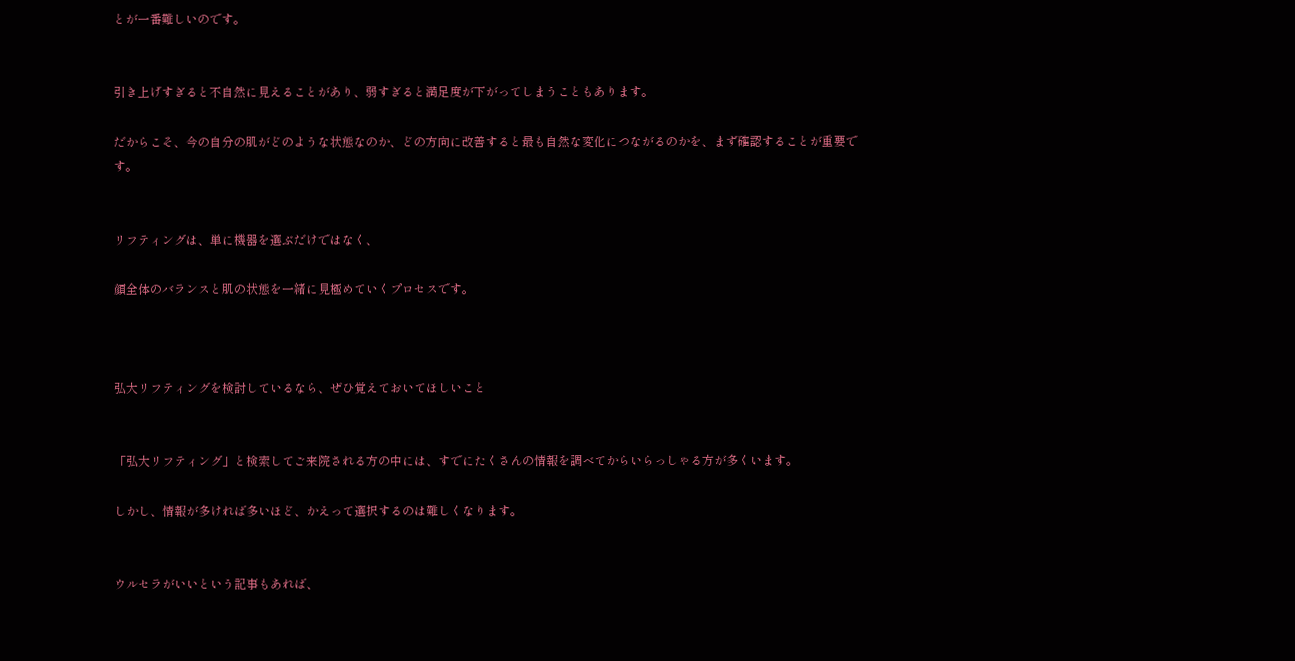とが一番難しいのです。


引き上げすぎると不自然に見えることがあり、弱すぎると満足度が下がってしまうこともあります。

だからこそ、今の自分の肌がどのような状態なのか、どの方向に改善すると最も自然な変化につながるのかを、まず確認することが重要です。


リフティングは、単に機器を選ぶだけではなく、

顔全体のバランスと肌の状態を一緒に見極めていくプロセスです。



弘大リフティングを検討しているなら、ぜひ覚えておいてほしいこと


「弘大リフティング」と検索してご来院される方の中には、すでにたくさんの情報を調べてからいらっしゃる方が多くいます。

しかし、情報が多ければ多いほど、かえって選択するのは難しくなります。


ウルセラがいいという記事もあれば、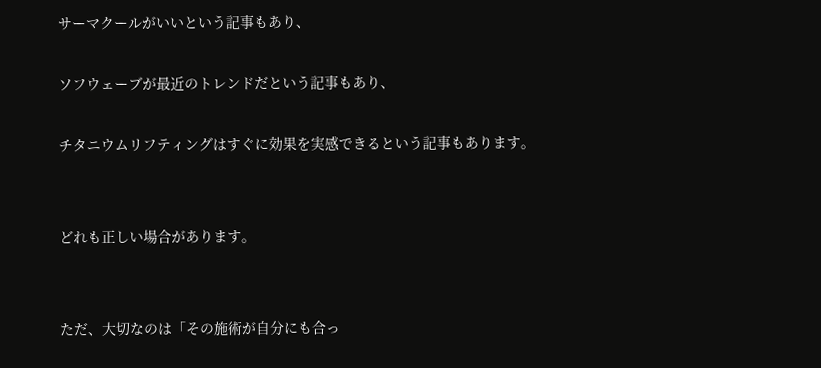サーマクールがいいという記事もあり、

ソフウェーブが最近のトレンドだという記事もあり、

チタニウムリフティングはすぐに効果を実感できるという記事もあります。


どれも正しい場合があります。


ただ、大切なのは「その施術が自分にも合っ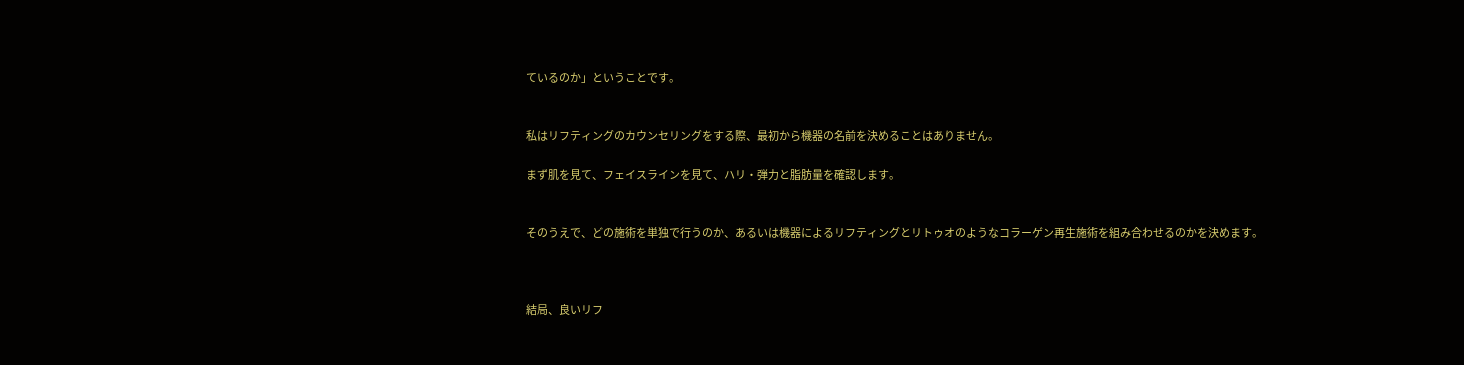ているのか」ということです。


私はリフティングのカウンセリングをする際、最初から機器の名前を決めることはありません。

まず肌を見て、フェイスラインを見て、ハリ・弾力と脂肪量を確認します。


そのうえで、どの施術を単独で行うのか、あるいは機器によるリフティングとリトゥオのようなコラーゲン再生施術を組み合わせるのかを決めます。



結局、良いリフ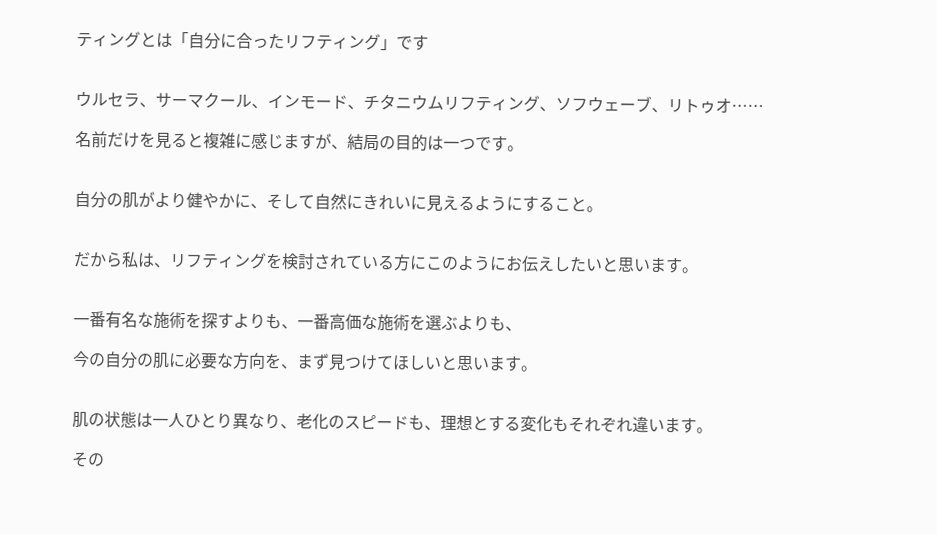ティングとは「自分に合ったリフティング」です


ウルセラ、サーマクール、インモード、チタニウムリフティング、ソフウェーブ、リトゥオ……

名前だけを見ると複雑に感じますが、結局の目的は一つです。


自分の肌がより健やかに、そして自然にきれいに見えるようにすること。


だから私は、リフティングを検討されている方にこのようにお伝えしたいと思います。


一番有名な施術を探すよりも、一番高価な施術を選ぶよりも、

今の自分の肌に必要な方向を、まず見つけてほしいと思います。


肌の状態は一人ひとり異なり、老化のスピードも、理想とする変化もそれぞれ違います。

その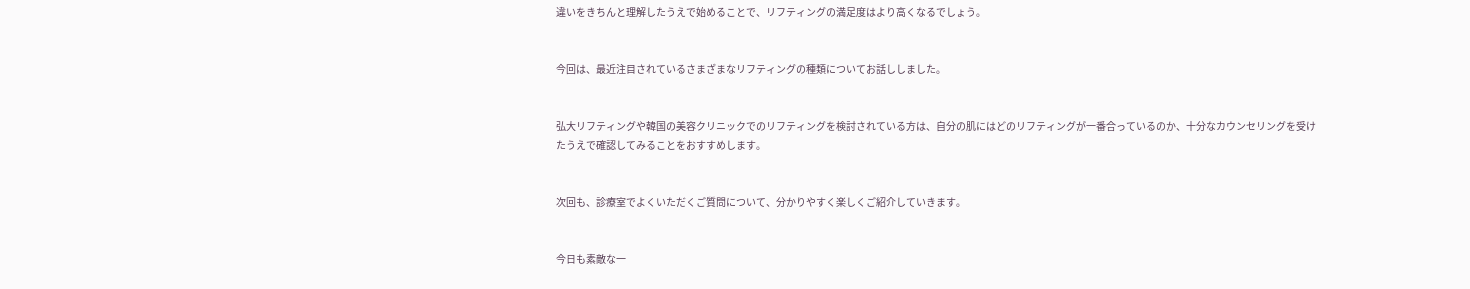違いをきちんと理解したうえで始めることで、リフティングの満足度はより高くなるでしょう。


今回は、最近注目されているさまざまなリフティングの種類についてお話ししました。


弘大リフティングや韓国の美容クリニックでのリフティングを検討されている方は、自分の肌にはどのリフティングが一番合っているのか、十分なカウンセリングを受けたうえで確認してみることをおすすめします。


次回も、診療室でよくいただくご質問について、分かりやすく楽しくご紹介していきます。


今日も素敵な一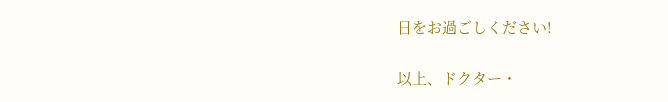日をお過ごしください!

以上、ドクター・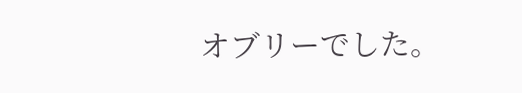オブリーでした。